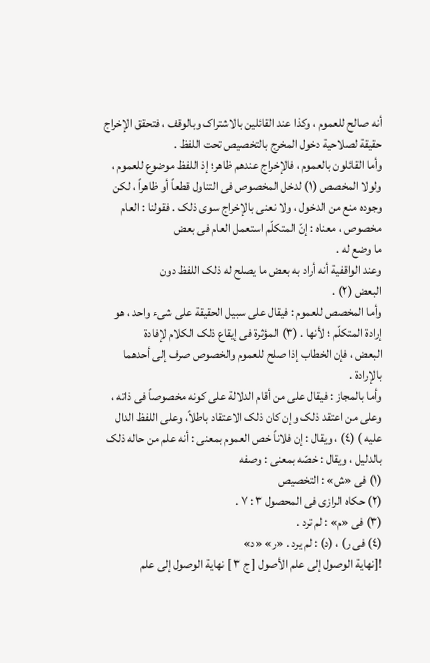أنه صالح للعموم ، وکذا عند القائلین بالاشتراک وبالوقف ، فتحقق الإخراج حقیقة لصلاحیة دخول المخرج بالتخصیص تحت اللفظ .
وأما القائلون بالعموم ، فالإخراج عندهم ظاهر؛ إذ اللفظ موضوع للعموم ، ولولا المخصص (۱) لدخل المخصوص فی التناول قطعاً أو ظاهراً ، لکن وجوده منع من الدخول ، ولا نعنی بالإخراج سوى ذلک . فقولنا : العام مخصوص ، معناه : إنّ المتکلّم استعمل العام فی بعض
ما وضع له .
وعند الواقفیة أنه أراد به بعض ما یصلح له ذلک اللفظ دون
البعض (٢) .
وأما المخصص للعموم : فیقال على سبیل الحقیقة على شیء واحد ، هو إرادة المتکلّم ؛ لأنها . (۳) المؤثرة فی إیقاع ذلک الکلام لإفادة
البعض ، فإن الخطاب إذا صلح للعموم والخصوص صرف إلى أحدهما
بالإرادة .
وأما بالمجاز : فیقال على من أقام الدلالة على کونه مخصوصاً فی ذاته ، وعلى من اعتقد ذلک وإن کان ذلک الاعتقاد باطلاً، وعلى اللفظ الدال علیه ) (٤) ، ویقال : إن فلاناً خص العموم بمعنى : أنه علم من حاله ذلک بالدلیل ، ویقال : خصّه بمعنى : وصفه
(١) فی «ش» : التخصیص
(۲) حکاه الرازی فی المحصول ۳ : ۷ .
(۳) فی «م» : لم ترد .
(٤) فی ر) ، (د) : لم یرد . «ر» «د»
![نهاية الوصول إلى علم الأصول [ ج ٣ ] نهاية الوصول إلى علم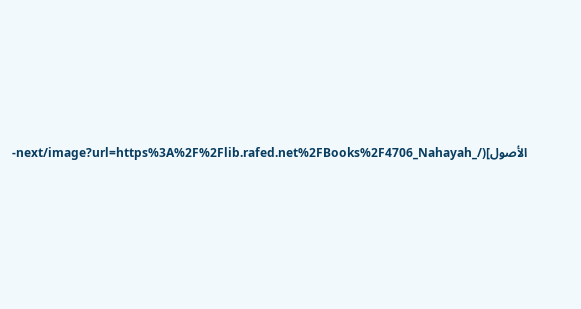الأصول](/_next/image?url=https%3A%2F%2Flib.rafed.net%2FBooks%2F4706_Nahayah-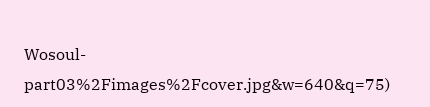Wosoul-part03%2Fimages%2Fcover.jpg&w=640&q=75)